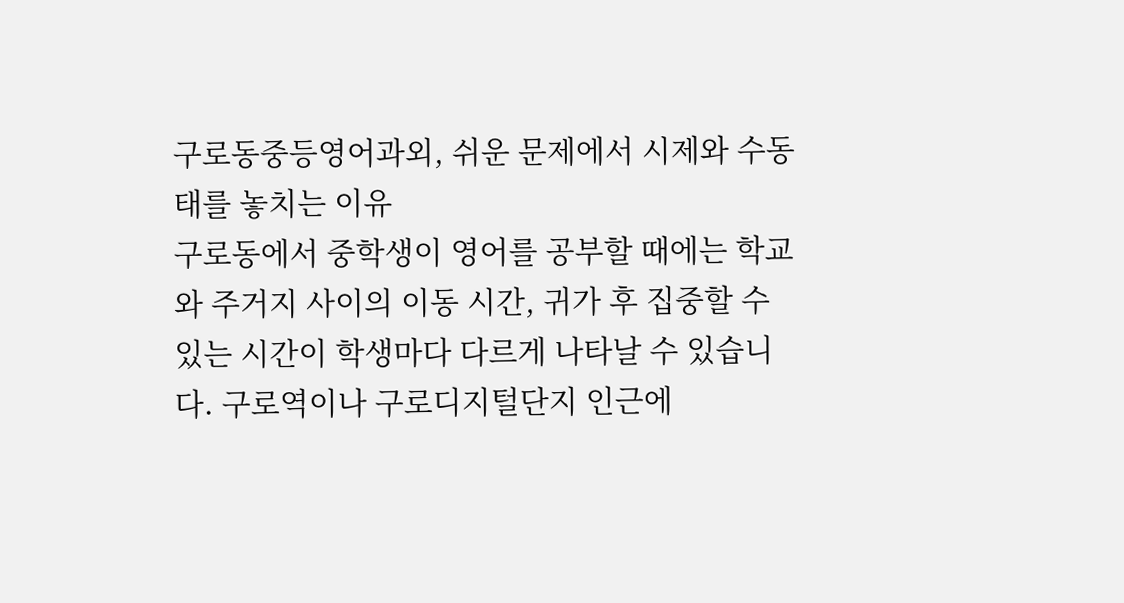구로동중등영어과외, 쉬운 문제에서 시제와 수동태를 놓치는 이유
구로동에서 중학생이 영어를 공부할 때에는 학교와 주거지 사이의 이동 시간, 귀가 후 집중할 수 있는 시간이 학생마다 다르게 나타날 수 있습니다. 구로역이나 구로디지털단지 인근에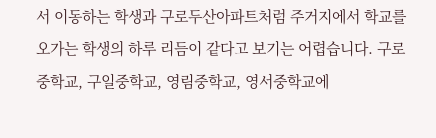서 이동하는 학생과 구로두산아파트처럼 주거지에서 학교를 오가는 학생의 하루 리듬이 같다고 보기는 어렵습니다. 구로중학교, 구일중학교, 영림중학교, 영서중학교에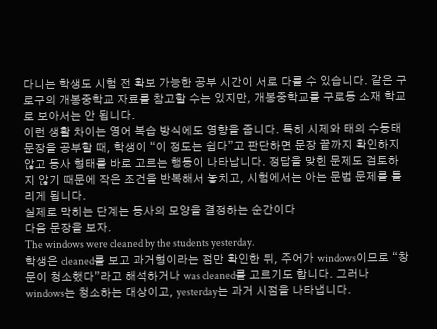다니는 학생도 시험 전 확보 가능한 공부 시간이 서로 다를 수 있습니다. 같은 구로구의 개봉중학교 자료를 참고할 수는 있지만, 개봉중학교를 구로동 소재 학교로 보아서는 안 됩니다.
이런 생활 차이는 영어 복습 방식에도 영향을 줍니다. 특히 시제와 태의 수동태 문장을 공부할 때, 학생이 “이 정도는 쉽다”고 판단하면 문장 끝까지 확인하지 않고 동사 형태를 바로 고르는 행동이 나타납니다. 정답을 맞힌 문제도 검토하지 않기 때문에 작은 조건을 반복해서 놓치고, 시험에서는 아는 문법 문제를 틀리게 됩니다.
실제로 막히는 단계는 동사의 모양을 결정하는 순간이다
다음 문장을 보자.
The windows were cleaned by the students yesterday.
학생은 cleaned를 보고 과거형이라는 점만 확인한 뒤, 주어가 windows이므로 “창문이 청소했다”라고 해석하거나 was cleaned를 고르기도 합니다. 그러나 windows는 청소하는 대상이고, yesterday는 과거 시점을 나타냅니다.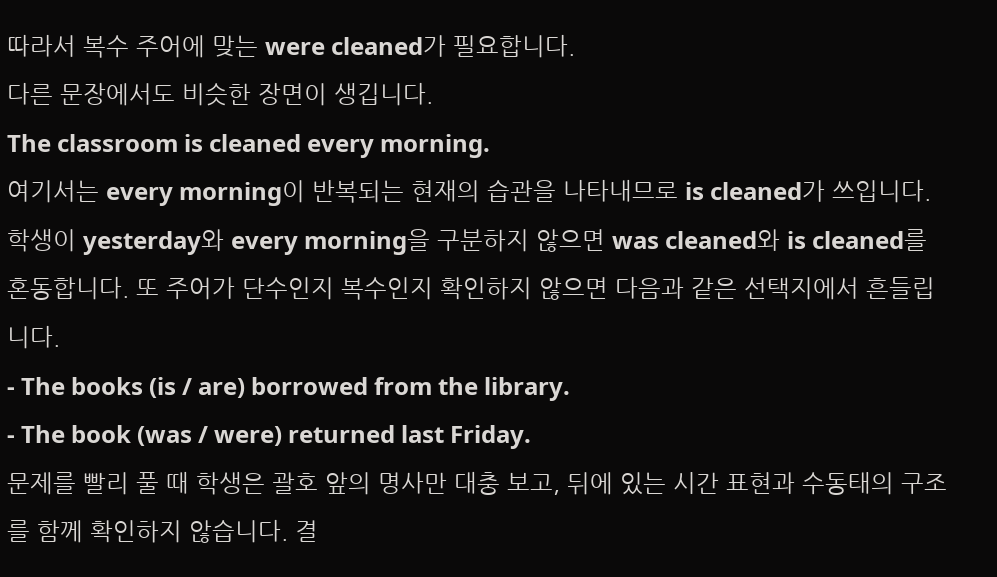따라서 복수 주어에 맞는 were cleaned가 필요합니다.
다른 문장에서도 비슷한 장면이 생깁니다.
The classroom is cleaned every morning.
여기서는 every morning이 반복되는 현재의 습관을 나타내므로 is cleaned가 쓰입니다. 학생이 yesterday와 every morning을 구분하지 않으면 was cleaned와 is cleaned를 혼동합니다. 또 주어가 단수인지 복수인지 확인하지 않으면 다음과 같은 선택지에서 흔들립니다.
- The books (is / are) borrowed from the library.
- The book (was / were) returned last Friday.
문제를 빨리 풀 때 학생은 괄호 앞의 명사만 대충 보고, 뒤에 있는 시간 표현과 수동태의 구조를 함께 확인하지 않습니다. 결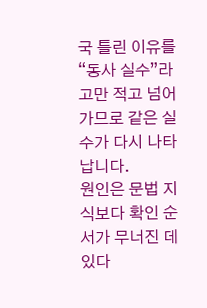국 틀린 이유를 “동사 실수”라고만 적고 넘어가므로 같은 실수가 다시 나타납니다.
원인은 문법 지식보다 확인 순서가 무너진 데 있다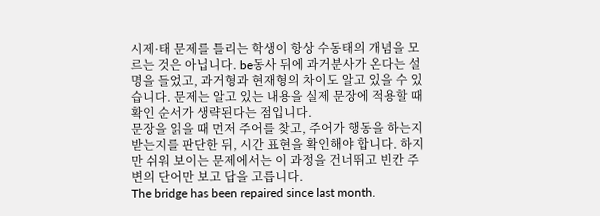시제·태 문제를 틀리는 학생이 항상 수동태의 개념을 모르는 것은 아닙니다. be동사 뒤에 과거분사가 온다는 설명을 들었고, 과거형과 현재형의 차이도 알고 있을 수 있습니다. 문제는 알고 있는 내용을 실제 문장에 적용할 때 확인 순서가 생략된다는 점입니다.
문장을 읽을 때 먼저 주어를 찾고, 주어가 행동을 하는지 받는지를 판단한 뒤, 시간 표현을 확인해야 합니다. 하지만 쉬워 보이는 문제에서는 이 과정을 건너뛰고 빈칸 주변의 단어만 보고 답을 고릅니다.
The bridge has been repaired since last month.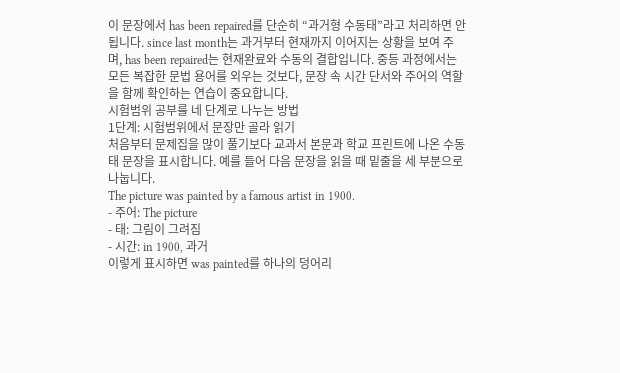이 문장에서 has been repaired를 단순히 “과거형 수동태”라고 처리하면 안 됩니다. since last month는 과거부터 현재까지 이어지는 상황을 보여 주며, has been repaired는 현재완료와 수동의 결합입니다. 중등 과정에서는 모든 복잡한 문법 용어를 외우는 것보다, 문장 속 시간 단서와 주어의 역할을 함께 확인하는 연습이 중요합니다.
시험범위 공부를 네 단계로 나누는 방법
1단계: 시험범위에서 문장만 골라 읽기
처음부터 문제집을 많이 풀기보다 교과서 본문과 학교 프린트에 나온 수동태 문장을 표시합니다. 예를 들어 다음 문장을 읽을 때 밑줄을 세 부분으로 나눕니다.
The picture was painted by a famous artist in 1900.
- 주어: The picture
- 태: 그림이 그려짐
- 시간: in 1900, 과거
이렇게 표시하면 was painted를 하나의 덩어리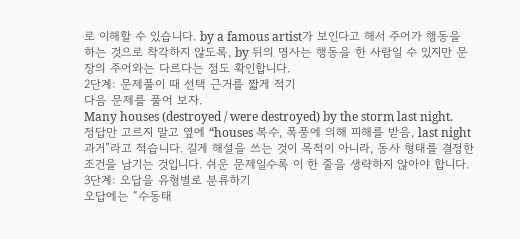로 이해할 수 있습니다. by a famous artist가 보인다고 해서 주어가 행동을 하는 것으로 착각하지 않도록, by 뒤의 명사는 행동을 한 사람일 수 있지만 문장의 주어와는 다르다는 점도 확인합니다.
2단계: 문제풀이 때 선택 근거를 짧게 적기
다음 문제를 풀어 보자.
Many houses (destroyed / were destroyed) by the storm last night.
정답만 고르지 말고 옆에 “houses 복수, 폭풍에 의해 피해를 받음, last night 과거”라고 적습니다. 길게 해설을 쓰는 것이 목적이 아니라, 동사 형태를 결정한 조건을 남기는 것입니다. 쉬운 문제일수록 이 한 줄을 생략하지 않아야 합니다.
3단계: 오답을 유형별로 분류하기
오답에는 “수동태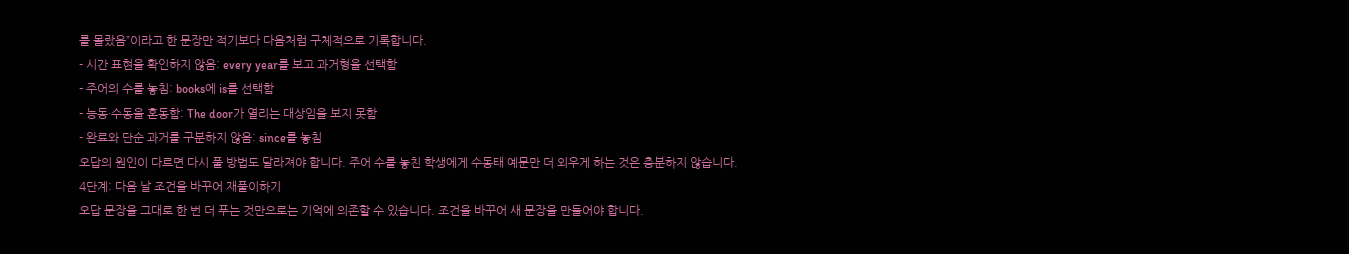를 몰랐음”이라고 한 문장만 적기보다 다음처럼 구체적으로 기록합니다.
- 시간 표현을 확인하지 않음: every year를 보고 과거형을 선택함
- 주어의 수를 놓침: books에 is를 선택함
- 능동·수동을 혼동함: The door가 열리는 대상임을 보지 못함
- 완료와 단순 과거를 구분하지 않음: since를 놓침
오답의 원인이 다르면 다시 풀 방법도 달라져야 합니다. 주어 수를 놓친 학생에게 수동태 예문만 더 외우게 하는 것은 충분하지 않습니다.
4단계: 다음 날 조건을 바꾸어 재풀이하기
오답 문장을 그대로 한 번 더 푸는 것만으로는 기억에 의존할 수 있습니다. 조건을 바꾸어 새 문장을 만들어야 합니다.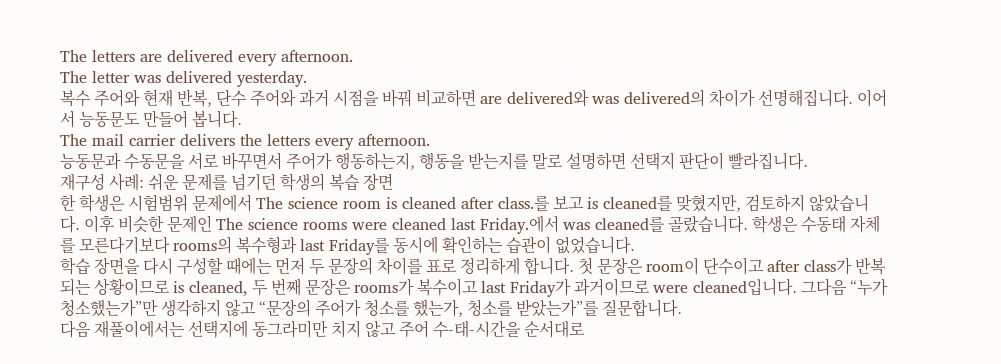The letters are delivered every afternoon.
The letter was delivered yesterday.
복수 주어와 현재 반복, 단수 주어와 과거 시점을 바꿔 비교하면 are delivered와 was delivered의 차이가 선명해집니다. 이어서 능동문도 만들어 봅니다.
The mail carrier delivers the letters every afternoon.
능동문과 수동문을 서로 바꾸면서 주어가 행동하는지, 행동을 받는지를 말로 설명하면 선택지 판단이 빨라집니다.
재구성 사례: 쉬운 문제를 넘기던 학생의 복습 장면
한 학생은 시험범위 문제에서 The science room is cleaned after class.를 보고 is cleaned를 맞혔지만, 검토하지 않았습니다. 이후 비슷한 문제인 The science rooms were cleaned last Friday.에서 was cleaned를 골랐습니다. 학생은 수동태 자체를 모른다기보다 rooms의 복수형과 last Friday를 동시에 확인하는 습관이 없었습니다.
학습 장면을 다시 구성할 때에는 먼저 두 문장의 차이를 표로 정리하게 합니다. 첫 문장은 room이 단수이고 after class가 반복되는 상황이므로 is cleaned, 두 번째 문장은 rooms가 복수이고 last Friday가 과거이므로 were cleaned입니다. 그다음 “누가 청소했는가”만 생각하지 않고 “문장의 주어가 청소를 했는가, 청소를 받았는가”를 질문합니다.
다음 재풀이에서는 선택지에 동그라미만 치지 않고 주어 수-태-시간을 순서대로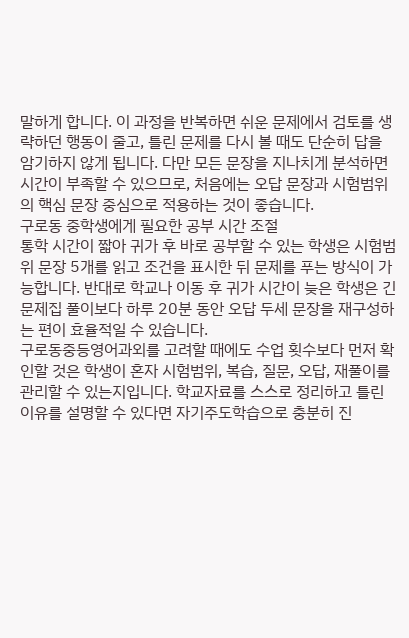말하게 합니다. 이 과정을 반복하면 쉬운 문제에서 검토를 생략하던 행동이 줄고, 틀린 문제를 다시 볼 때도 단순히 답을 암기하지 않게 됩니다. 다만 모든 문장을 지나치게 분석하면 시간이 부족할 수 있으므로, 처음에는 오답 문장과 시험범위의 핵심 문장 중심으로 적용하는 것이 좋습니다.
구로동 중학생에게 필요한 공부 시간 조절
통학 시간이 짧아 귀가 후 바로 공부할 수 있는 학생은 시험범위 문장 5개를 읽고 조건을 표시한 뒤 문제를 푸는 방식이 가능합니다. 반대로 학교나 이동 후 귀가 시간이 늦은 학생은 긴 문제집 풀이보다 하루 20분 동안 오답 두세 문장을 재구성하는 편이 효율적일 수 있습니다.
구로동중등영어과외를 고려할 때에도 수업 횟수보다 먼저 확인할 것은 학생이 혼자 시험범위, 복습, 질문, 오답, 재풀이를 관리할 수 있는지입니다. 학교자료를 스스로 정리하고 틀린 이유를 설명할 수 있다면 자기주도학습으로 충분히 진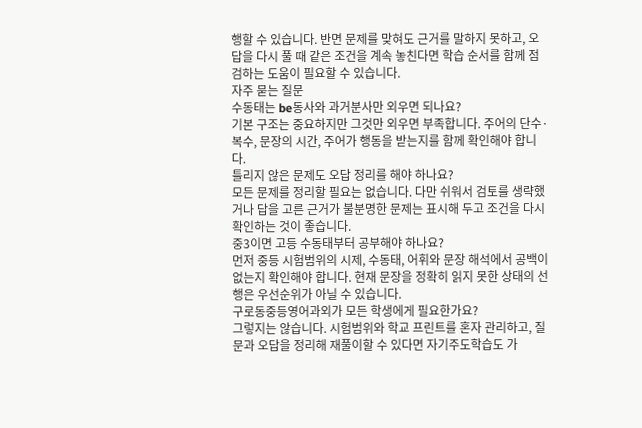행할 수 있습니다. 반면 문제를 맞혀도 근거를 말하지 못하고, 오답을 다시 풀 때 같은 조건을 계속 놓친다면 학습 순서를 함께 점검하는 도움이 필요할 수 있습니다.
자주 묻는 질문
수동태는 be동사와 과거분사만 외우면 되나요?
기본 구조는 중요하지만 그것만 외우면 부족합니다. 주어의 단수·복수, 문장의 시간, 주어가 행동을 받는지를 함께 확인해야 합니다.
틀리지 않은 문제도 오답 정리를 해야 하나요?
모든 문제를 정리할 필요는 없습니다. 다만 쉬워서 검토를 생략했거나 답을 고른 근거가 불분명한 문제는 표시해 두고 조건을 다시 확인하는 것이 좋습니다.
중3이면 고등 수동태부터 공부해야 하나요?
먼저 중등 시험범위의 시제, 수동태, 어휘와 문장 해석에서 공백이 없는지 확인해야 합니다. 현재 문장을 정확히 읽지 못한 상태의 선행은 우선순위가 아닐 수 있습니다.
구로동중등영어과외가 모든 학생에게 필요한가요?
그렇지는 않습니다. 시험범위와 학교 프린트를 혼자 관리하고, 질문과 오답을 정리해 재풀이할 수 있다면 자기주도학습도 가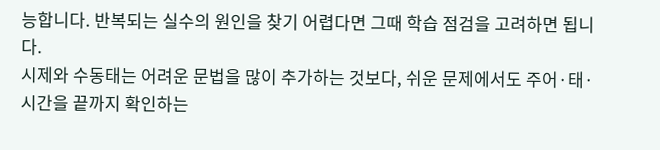능합니다. 반복되는 실수의 원인을 찾기 어렵다면 그때 학습 점검을 고려하면 됩니다.
시제와 수동태는 어려운 문법을 많이 추가하는 것보다, 쉬운 문제에서도 주어·태·시간을 끝까지 확인하는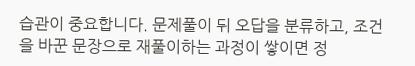습관이 중요합니다. 문제풀이 뒤 오답을 분류하고, 조건을 바꾼 문장으로 재풀이하는 과정이 쌓이면 정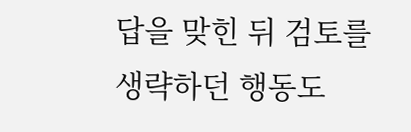답을 맞힌 뒤 검토를 생략하던 행동도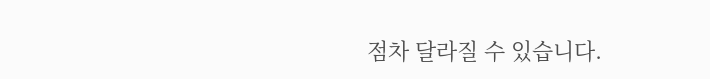점차 달라질 수 있습니다.